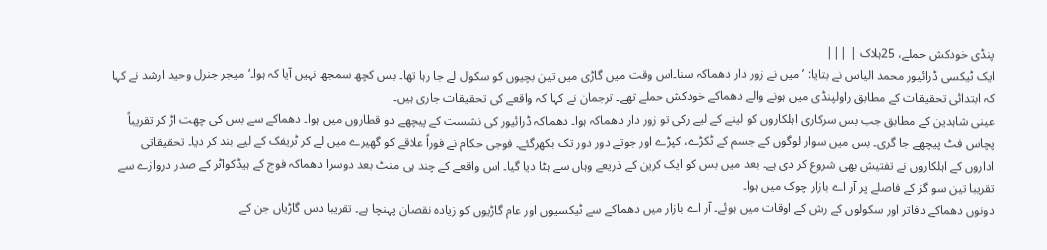پنڈی خودکش حملے، 25ہلاک | |||
ایک ٹیکسی ڈرائیور محمد الیاس نے بتایا: ’میں نے زور دار دھماکہ سنا۔اس وقت میں گاڑی میں تین بچیوں کو سکول لے جا رہا تھا۔ بس کچھ سمجھ نہیں آیا کہ ہوا۔‘ میجر جنرل وحید ارشد نے کہا کہ ابتدائی تحقیقات کے مطابق راولپنڈی میں ہونے والے دھماکے خودکش حملے تھے۔ ترجمان نے کہا کہ واقعے کی تحقیقات جاری ہیں۔
عینی شاہدین کے مطابق جب بس سرکاری اہلکاروں کو لینے کے لیے رکی تو زور دار دھماکہ ہوا۔ دھماکہ ڈرائیور کی نشست کے پیچھے دو قطاروں میں ہوا۔ دھماکے سے بس کی چھت اڑ کر تقریباً پچاس فٹ پیچھے جا گری۔ بس میں سوار لوگوں کے جسم کے ٹکڑے، کپڑے اور جوتے دور دور تک بکھرگئے۔ فوجی حکام نے فوراً علاقے کو گھیرے میں لے کر ٹریفک کے لیے بند کر دیا۔ تحقیقاتی اداروں کے اہلکاروں نے تفتیش بھی شروع کر دی ہے۔ بعد میں بس کو ایک کرین کے ذریعے وہاں سے ہٹا دیا گیا۔ اس واقعے کے چند ہی منٹ بعد دوسرا دھماکہ فوج کے ہیڈکواٹر کے صدر دروازے سے تقریبا تین سو گز کے فاصلے پر آر اے بازار چوک میں ہوا۔
دونوں دھماکے دفاتر اور سکولوں کے رش کے اوقات میں ہوئے۔ آر اے بازار میں دھماکے سے ٹیکسیوں اور عام گاڑیوں کو زیادہ نقصان پہنچا ہے۔ تقریبا دس گاڑیاں جن کے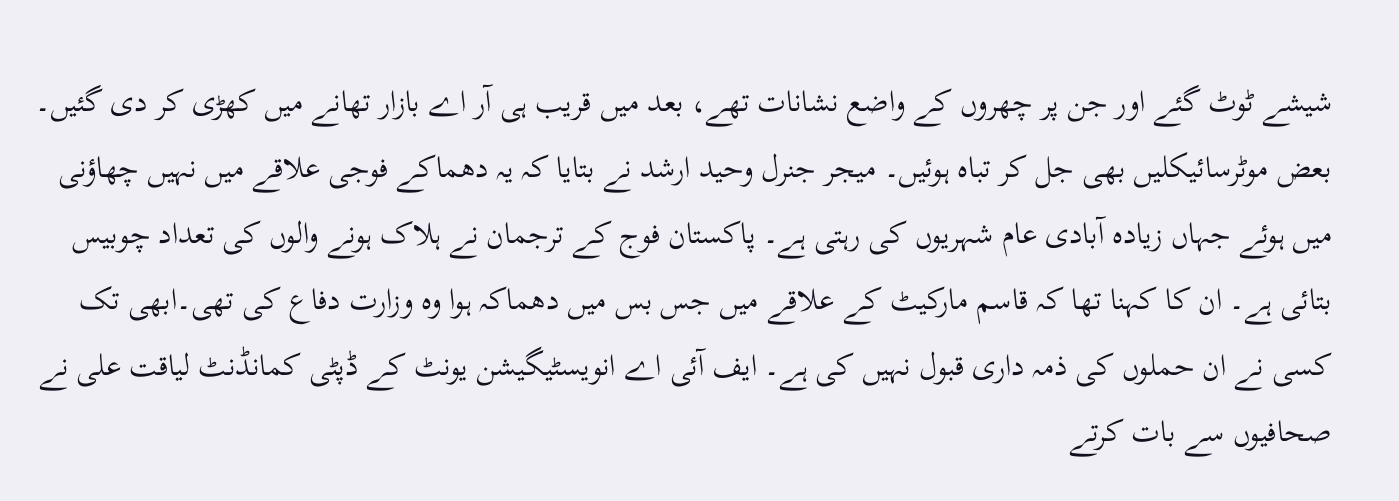شیشے ٹوٹ گئے اور جن پر چھروں کے واضع نشانات تھے، بعد میں قریب ہی آر اے بازار تھانے میں کھڑی کر دی گئیں۔ بعض موٹرسائیکلیں بھی جل کر تباہ ہوئیں۔ میجر جنرل وحید ارشد نے بتایا کہ یہ دھماکے فوجی علاقے میں نہیں چھاؤنی میں ہوئے جہاں زیادہ آبادی عام شہریوں کی رہتی ہے۔ پاکستان فوج کے ترجمان نے ہلاک ہونے والوں کی تعداد چوبیس بتائی ہے۔ ان کا کہنا تھا کہ قاسم مارکیٹ کے علاقے میں جس بس میں دھماکہ ہوا وہ وزارت دفاع کی تھی۔ابھی تک کسی نے ان حملوں کی ذمہ داری قبول نہیں کی ہے۔ ایف آئی اے انویسٹیگیشن یونٹ کے ڈپٹی کمانڈنٹ لیاقت علی نے صحافیوں سے بات کرتے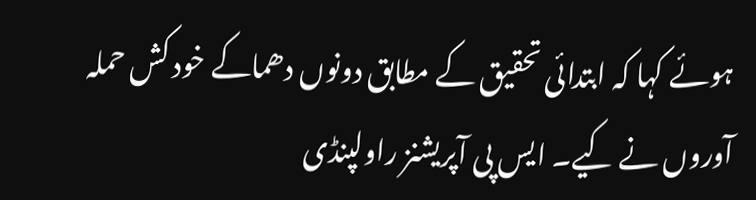ہوئے کہا کہ ابتدائی تحقیق کے مطابق دونوں دھماکے خود کش حملہ آوروں نے کیے۔ ایس پی آپریشنز راولپنڈی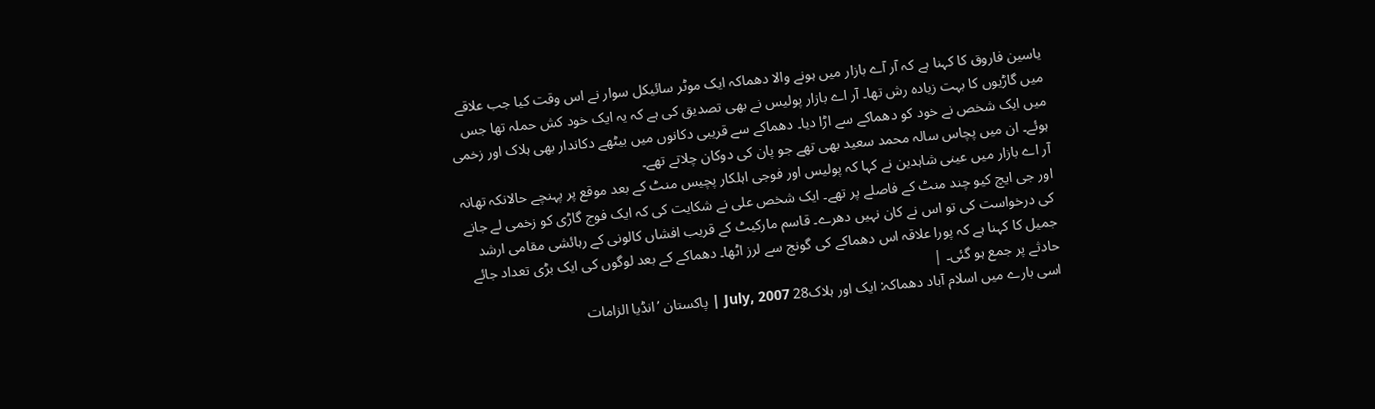یاسین فاروق کا کہنا ہے کہ آر آے بازار میں ہونے والا دھماکہ ایک موٹر سائیکل سوار نے اس وقت کیا جب علاقے میں گاڑیوں کا بہت زیادہ رش تھا۔ آر اے بازار پولیس نے بھی تصدیق کی ہے کہ یہ ایک خود کش حملہ تھا جس میں ایک شخص نے خود کو دھماکے سے اڑا دیا۔ دھماکے سے قریبی دکانوں میں بیٹھے دکاندار بھی ہلاک اور زخمی ہوئے۔ ان میں پچاس سالہ محمد سعید بھی تھے جو پان کی دوکان چلاتے تھے۔
آر اے بازار میں عینی شاہدین نے کہا کہ پولیس اور فوجی اہلکار پچیس منٹ کے بعد موقع پر پہنچے حالانکہ تھانہ اور جی ایچ کیو چند منٹ کے فاصلے پر تھے۔ ایک شخص علی نے شکایت کی کہ ایک فوج گاڑی کو زخمی لے جانے کی درخواست کی تو اس نے کان نہیں دھرے۔ قاسم مارکیٹ کے قریب افشاں کالونی کے رہائشی مقامی ارشد جمیل کا کہنا ہے کہ پورا علاقہ اس دھماکے کی گونج سے لرز اٹھا۔ دھماکے کے بعد لوگوں کی ایک بڑی تعداد جائے حادثے پر جمع ہو گئی۔ |
اسی بارے میں اسلام آباد دھماکہ: ایک اور ہلاک28 July, 2007 | پاکستان ’انڈیا الزامات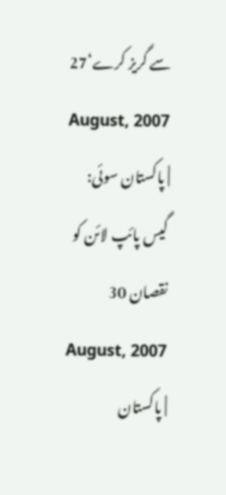سے گریز کرے‘27 August, 2007 | پاکستان سوئی: گیس پائپ لائن کو نقصان 30 August, 2007 | پاکستان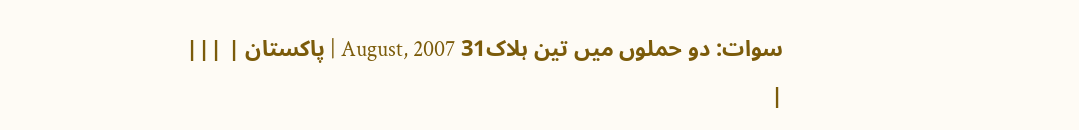سوات: دو حملوں میں تین ہلاک31 August, 2007 | پاکستان | |||
|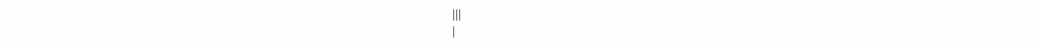|||
|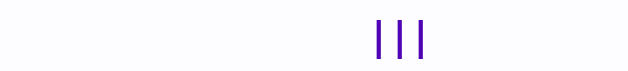|||